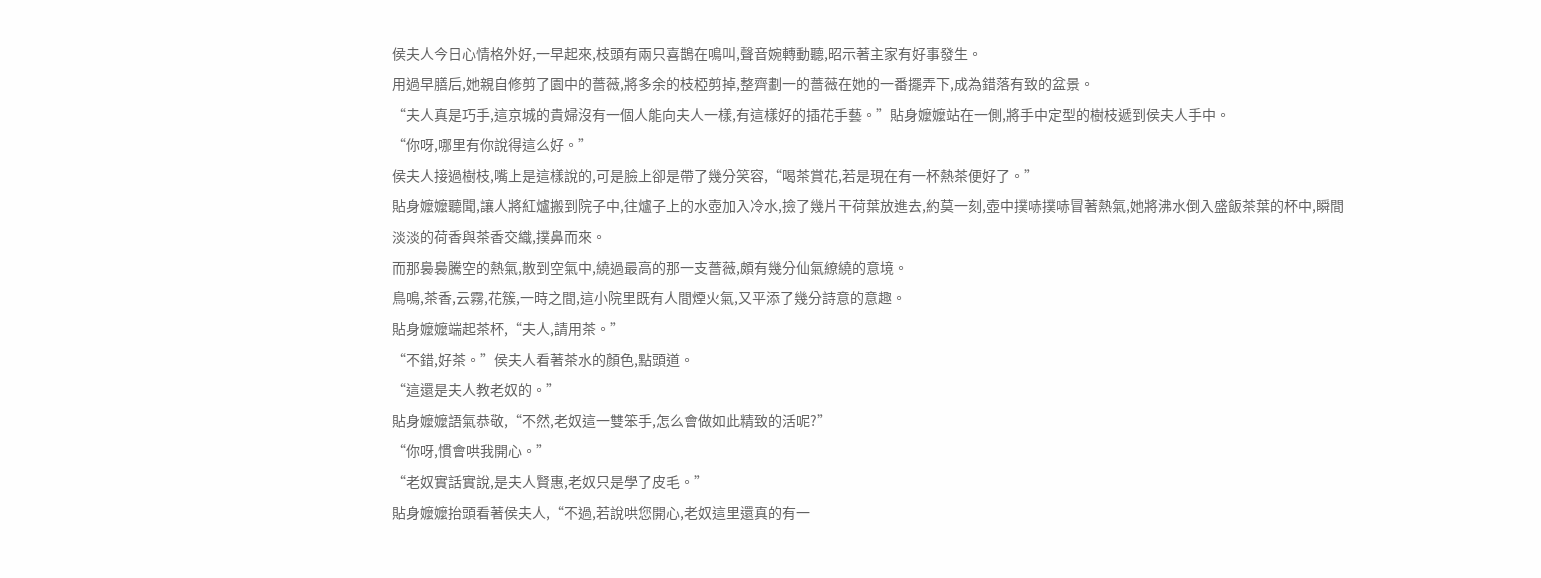侯夫人今日心情格外好,一早起來,枝頭有兩只喜鵲在鳴叫,聲音婉轉動聽,昭示著主家有好事發生。
用過早膳后,她親自修剪了園中的薔薇,將多余的枝椏剪掉,整齊劃一的薔薇在她的一番擺弄下,成為錯落有致的盆景。
“夫人真是巧手,這京城的貴婦沒有一個人能向夫人一樣,有這樣好的插花手藝。”貼身嬤嬤站在一側,將手中定型的樹枝遞到侯夫人手中。
“你呀,哪里有你說得這么好。”
侯夫人接過樹枝,嘴上是這樣說的,可是臉上卻是帶了幾分笑容,“喝茶賞花,若是現在有一杯熱茶便好了。”
貼身嬤嬤聽聞,讓人將紅爐搬到院子中,往爐子上的水壺加入冷水,撿了幾片干荷葉放進去,約莫一刻,壺中撲哧撲哧冒著熱氣,她將沸水倒入盛飯茶葉的杯中,瞬間淡淡的荷香與茶香交織,撲鼻而來。
而那裊裊騰空的熱氣,散到空氣中,繞過最高的那一支薔薇,頗有幾分仙氣繚繞的意境。
鳥鳴,茶香,云霧,花簇,一時之間,這小院里既有人間煙火氣,又平添了幾分詩意的意趣。
貼身嬤嬤端起茶杯,“夫人,請用茶。”
“不錯,好茶。”侯夫人看著茶水的顏色,點頭道。
“這還是夫人教老奴的。”
貼身嬤嬤語氣恭敬,“不然,老奴這一雙笨手,怎么會做如此精致的活呢?”
“你呀,慣會哄我開心。”
“老奴實話實說,是夫人賢惠,老奴只是學了皮毛。”
貼身嬤嬤抬頭看著侯夫人,“不過,若說哄您開心,老奴這里還真的有一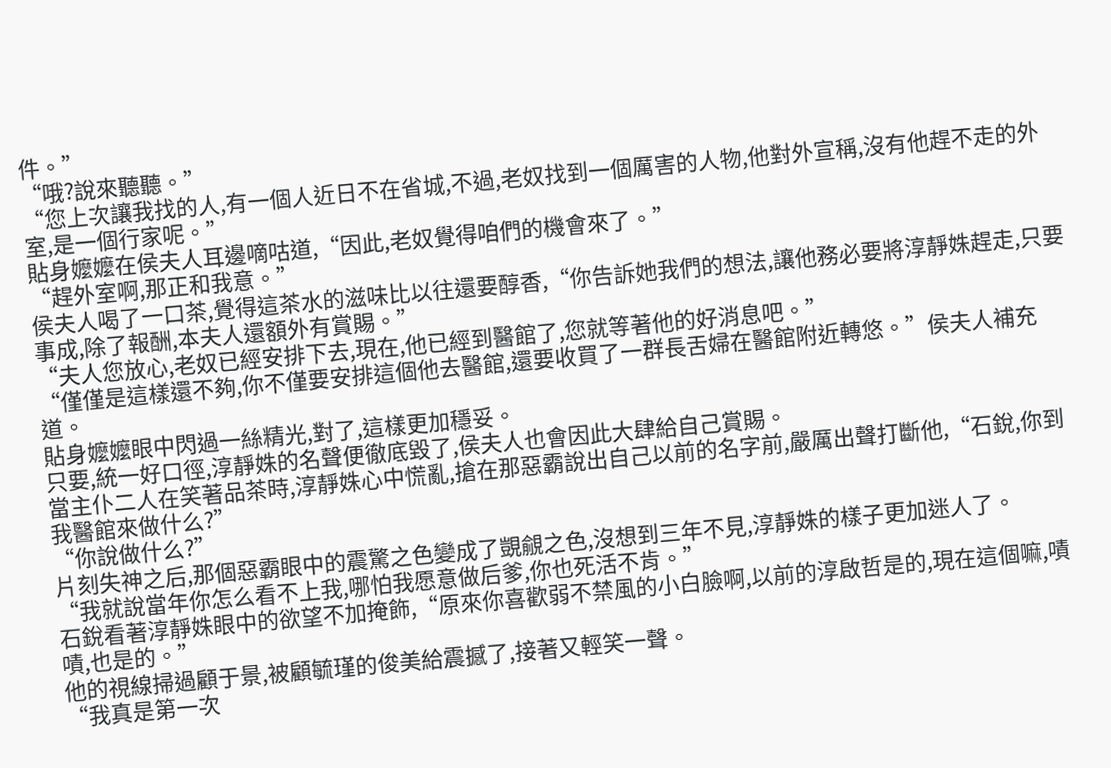件。”
“哦?說來聽聽。”
“您上次讓我找的人,有一個人近日不在省城,不過,老奴找到一個厲害的人物,他對外宣稱,沒有他趕不走的外室,是一個行家呢。”
貼身嬤嬤在侯夫人耳邊嘀咕道,“因此,老奴覺得咱們的機會來了。”
“趕外室啊,那正和我意。”
侯夫人喝了一口茶,覺得這茶水的滋味比以往還要醇香,“你告訴她我們的想法,讓他務必要將淳靜姝趕走,只要事成,除了報酬,本夫人還額外有賞賜。”
“夫人您放心,老奴已經安排下去,現在,他已經到醫館了,您就等著他的好消息吧。”
“僅僅是這樣還不夠,你不僅要安排這個他去醫館,還要收買了一群長舌婦在醫館附近轉悠。”侯夫人補充道。
貼身嬤嬤眼中閃過一絲精光,對了,這樣更加穩妥。
只要,統一好口徑,淳靜姝的名聲便徹底毀了,侯夫人也會因此大肆給自己賞賜。
當主仆二人在笑著品茶時,淳靜姝心中慌亂,搶在那惡霸說出自己以前的名字前,嚴厲出聲打斷他,“石銳,你到我醫館來做什么?”
“你說做什么?”
片刻失神之后,那個惡霸眼中的震驚之色變成了覬覦之色,沒想到三年不見,淳靜姝的樣子更加迷人了。
“我就說當年你怎么看不上我,哪怕我愿意做后爹,你也死活不肯。”
石銳看著淳靜姝眼中的欲望不加掩飾,“原來你喜歡弱不禁風的小白臉啊,以前的淳啟哲是的,現在這個嘛,嘖嘖,也是的。”
他的視線掃過顧于景,被顧毓瑾的俊美給震撼了,接著又輕笑一聲。
“我真是第一次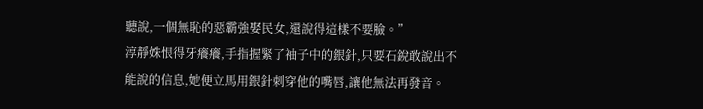聽說,一個無恥的惡霸強娶民女,還說得這樣不要臉。”
淳靜姝恨得牙癢癢,手指握緊了袖子中的銀針,只要石銳敢說出不能說的信息,她便立馬用銀針刺穿他的嘴唇,讓他無法再發音。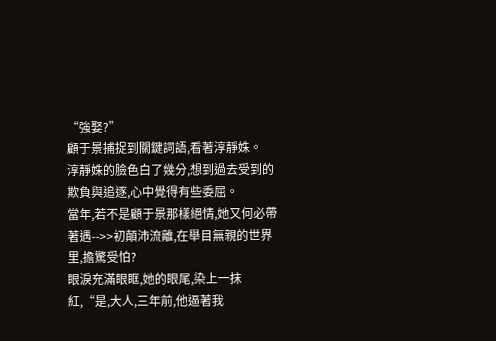“強娶?”
顧于景捕捉到關鍵詞語,看著淳靜姝。
淳靜姝的臉色白了幾分,想到過去受到的欺負與追逐,心中覺得有些委屈。
當年,若不是顧于景那樣絕情,她又何必帶著遇-->>初顛沛流離,在舉目無親的世界里,擔驚受怕?
眼淚充滿眼眶,她的眼尾,染上一抹紅,“是,大人,三年前,他逼著我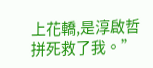上花轎,是淳啟哲拼死救了我。”